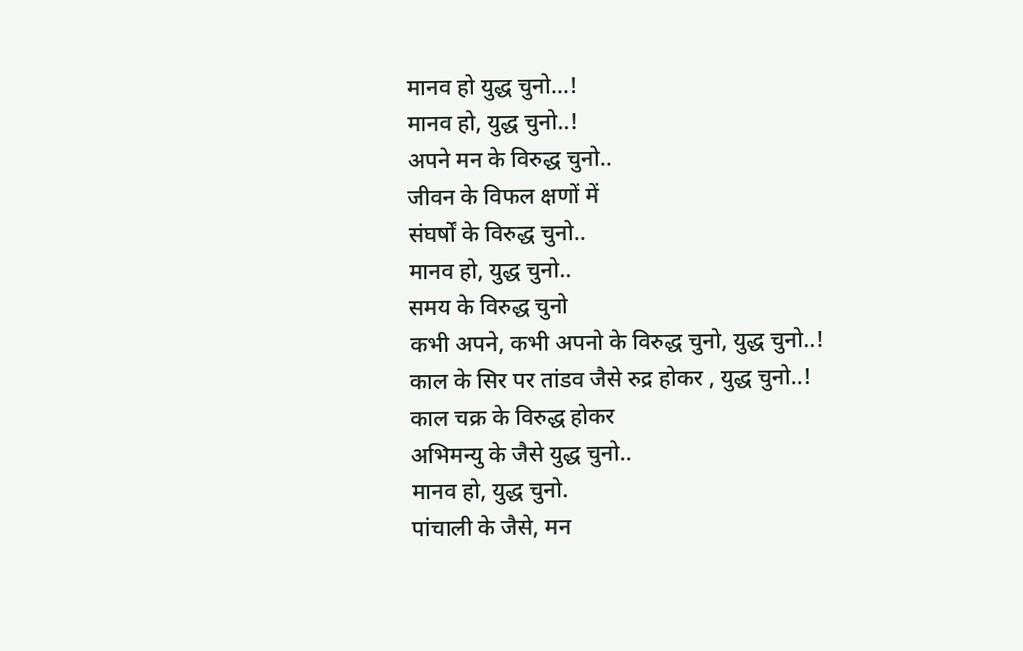मानव हो युद्ध चुनो...!
मानव हो, युद्ध चुनो..!
अपने मन के विरुद्ध चुनो..
जीवन के विफल क्षणों में
संघर्षों के विरुद्ध चुनो..
मानव हो, युद्ध चुनो..
समय के विरुद्ध चुनो
कभी अपने, कभी अपनो के विरुद्ध चुनो, युद्ध चुनो..!
काल के सिर पर तांडव जैसे रुद्र होकर , युद्ध चुनो..!
काल चक्र के विरुद्ध होकर
अभिमन्यु के जैसे युद्ध चुनो..
मानव हो, युद्ध चुनो.
पांचाली के जैसे, मन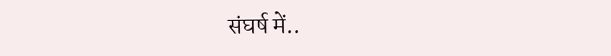संघर्ष में..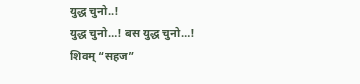युद्ध चुनो..!
युद्ध चुनो…! बस युद्ध चुनो…!
शिवम् “सहज”